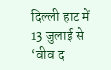दिल्ली हाट में 13 जुलाई से ‘वीव द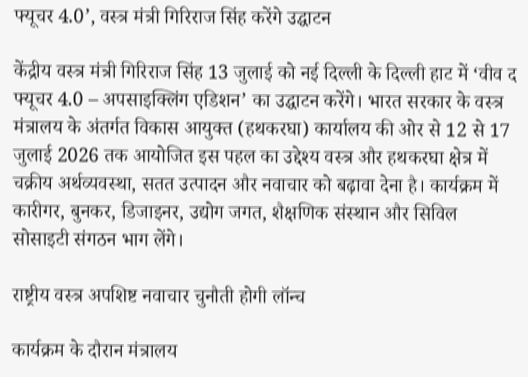फ्यूचर 4.0’, वस्त्र मंत्री गिरिराज सिंह करेंगे उद्घाटन

केंद्रीय वस्त्र मंत्री गिरिराज सिंह 13 जुलाई को नई दिल्ली के दिल्ली हाट में ‘वीव द फ्यूचर 4.0 – अपसाइक्लिंग एडिशन’ का उद्घाटन करेंगे। भारत सरकार के वस्त्र मंत्रालय के अंतर्गत विकास आयुक्त (हथकरघा) कार्यालय की ओर से 12 से 17 जुलाई 2026 तक आयोजित इस पहल का उद्देश्य वस्त्र और हथकरघा क्षेत्र में चक्रीय अर्थव्यवस्था, सतत उत्पादन और नवाचार को बढ़ावा देना है। कार्यक्रम में कारीगर, बुनकर, डिजाइनर, उद्योग जगत, शैक्षणिक संस्थान और सिविल सोसाइटी संगठन भाग लेंगे।

राष्ट्रीय वस्त्र अपशिष्ट नवाचार चुनौती होगी लॉन्च

कार्यक्रम के दौरान मंत्रालय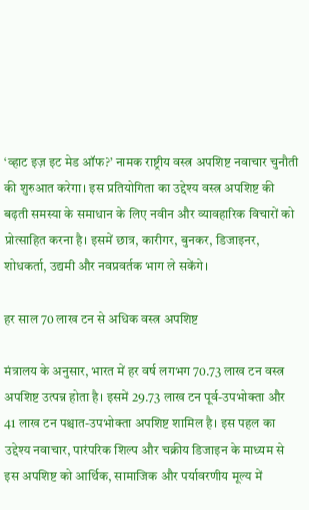‘व्हाट इज़ इट मेड ऑफ?’ नामक राष्ट्रीय वस्त्र अपशिष्ट नवाचार चुनौती की शुरुआत करेगा। इस प्रतियोगिता का उद्देश्य वस्त्र अपशिष्ट की बढ़ती समस्या के समाधान के लिए नवीन और व्यावहारिक विचारों को प्रोत्साहित करना है। इसमें छात्र, कारीगर, बुनकर, डिजाइनर, शोधकर्ता, उद्यमी और नवप्रवर्तक भाग ले सकेंगे।

हर साल 70 लाख टन से अधिक वस्त्र अपशिष्ट

मंत्रालय के अनुसार, भारत में हर वर्ष लगभग 70.73 लाख टन वस्त्र अपशिष्ट उत्पन्न होता है। इसमें 29.73 लाख टन पूर्व-उपभोक्ता और 41 लाख टन पश्चात-उपभोक्ता अपशिष्ट शामिल है। इस पहल का उद्देश्य नवाचार, पारंपरिक शिल्प और चक्रीय डिजाइन के माध्यम से इस अपशिष्ट को आर्थिक, सामाजिक और पर्यावरणीय मूल्य में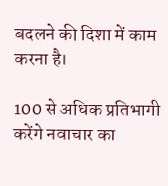बदलने की दिशा में काम करना है।

100 से अधिक प्रतिभागी करेंगे नवाचार का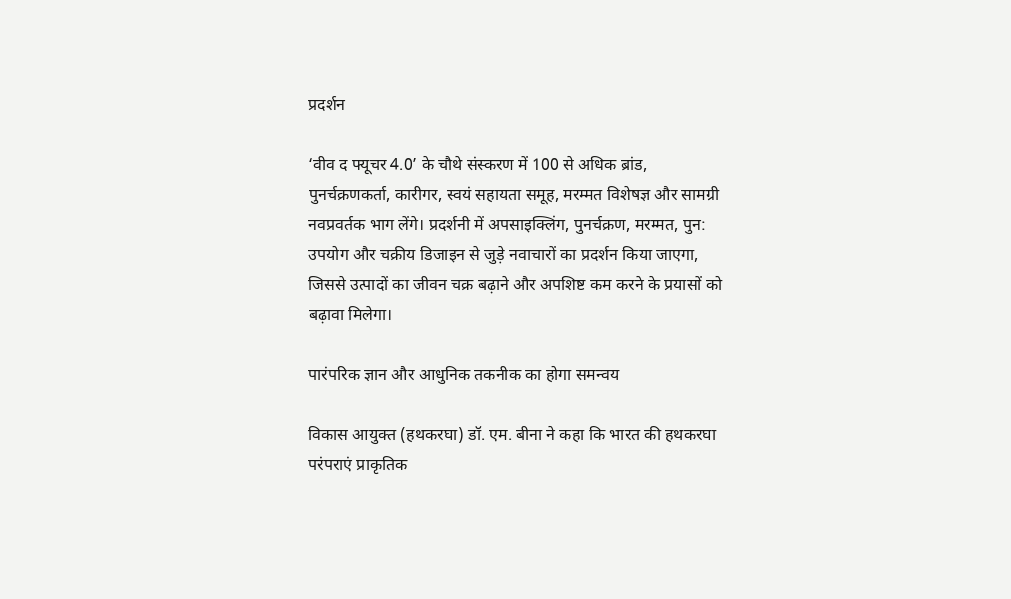प्रदर्शन

‘वीव द फ्यूचर 4.0’ के चौथे संस्करण में 100 से अधिक ब्रांड, पुनर्चक्रणकर्ता, कारीगर, स्वयं सहायता समूह, मरम्मत विशेषज्ञ और सामग्री नवप्रवर्तक भाग लेंगे। प्रदर्शनी में अपसाइक्लिंग, पुनर्चक्रण, मरम्मत, पुन: उपयोग और चक्रीय डिजाइन से जुड़े नवाचारों का प्रदर्शन किया जाएगा, जिससे उत्पादों का जीवन चक्र बढ़ाने और अपशिष्ट कम करने के प्रयासों को बढ़ावा मिलेगा।

पारंपरिक ज्ञान और आधुनिक तकनीक का होगा समन्वय

विकास आयुक्त (हथकरघा) डॉ. एम. बीना ने कहा कि भारत की हथकरघा परंपराएं प्राकृतिक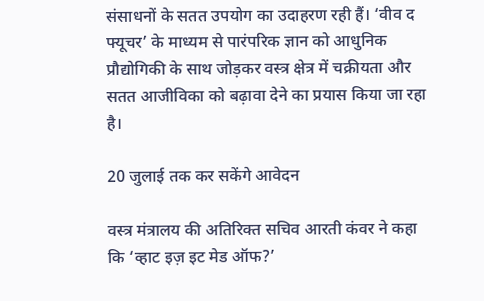संसाधनों के सतत उपयोग का उदाहरण रही हैं। ‘वीव द फ्यूचर’ के माध्यम से पारंपरिक ज्ञान को आधुनिक प्रौद्योगिकी के साथ जोड़कर वस्त्र क्षेत्र में चक्रीयता और सतत आजीविका को बढ़ावा देने का प्रयास किया जा रहा है।

20 जुलाई तक कर सकेंगे आवेदन

वस्त्र मंत्रालय की अतिरिक्त सचिव आरती कंवर ने कहा कि ‘व्हाट इज़ इट मेड ऑफ?’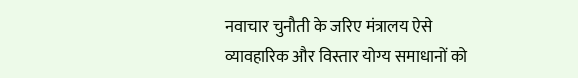नवाचार चुनौती के जरिए मंत्रालय ऐसे व्यावहारिक और विस्तार योग्य समाधानों को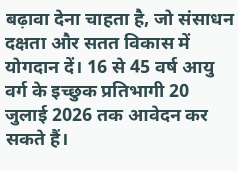बढ़ावा देना चाहता है, जो संसाधन दक्षता और सतत विकास में योगदान दें। 16 से 45 वर्ष आयु वर्ग के इच्छुक प्रतिभागी 20 जुलाई 2026 तक आवेदन कर सकते हैं।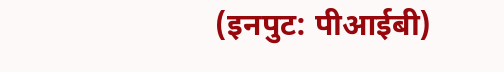(इनपुट: पीआईबी)